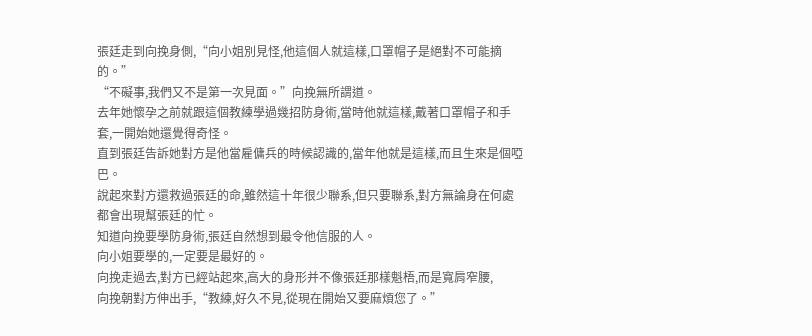張廷走到向挽身側,“向小姐別見怪,他這個人就這樣,口罩帽子是絕對不可能摘的。”
“不礙事,我們又不是第一次見面。”向挽無所謂道。
去年她懷孕之前就跟這個教練學過幾招防身術,當時他就這樣,戴著口罩帽子和手套,一開始她還覺得奇怪。
直到張廷告訴她對方是他當雇傭兵的時候認識的,當年他就是這樣,而且生來是個啞巴。
說起來對方還救過張廷的命,雖然這十年很少聯系,但只要聯系,對方無論身在何處都會出現幫張廷的忙。
知道向挽要學防身術,張廷自然想到最令他信服的人。
向小姐要學的,一定要是最好的。
向挽走過去,對方已經站起來,高大的身形并不像張廷那樣魁梧,而是寬肩窄腰,
向挽朝對方伸出手,“教練,好久不見,從現在開始又要麻煩您了。”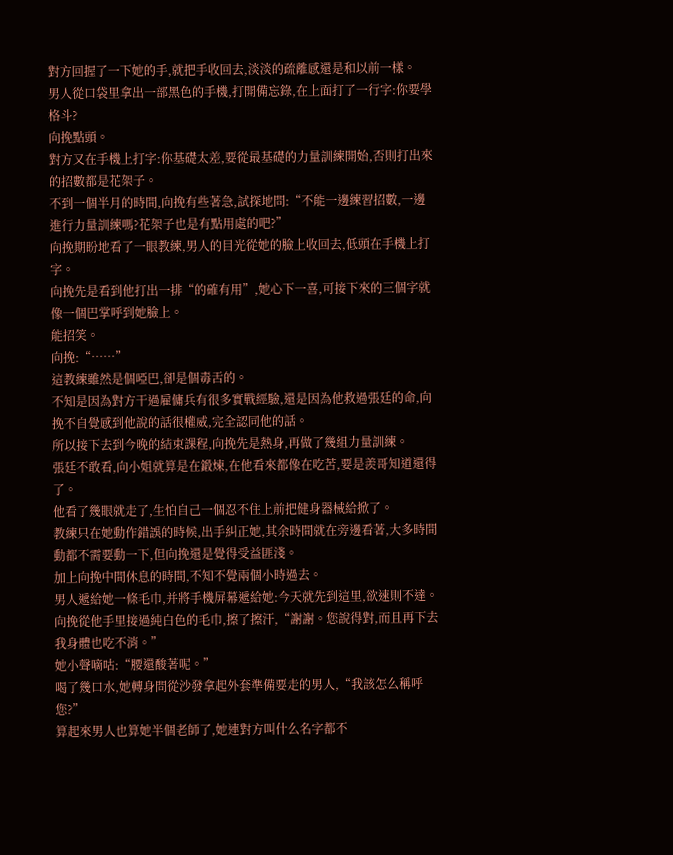對方回握了一下她的手,就把手收回去,淡淡的疏離感還是和以前一樣。
男人從口袋里拿出一部黑色的手機,打開備忘錄,在上面打了一行字:你要學格斗?
向挽點頭。
對方又在手機上打字:你基礎太差,要從最基礎的力量訓練開始,否則打出來的招數都是花架子。
不到一個半月的時間,向挽有些著急,試探地問:“不能一邊練習招數,一邊進行力量訓練嗎?花架子也是有點用處的吧?”
向挽期盼地看了一眼教練,男人的目光從她的臉上收回去,低頭在手機上打字。
向挽先是看到他打出一排“的確有用”,她心下一喜,可接下來的三個字就像一個巴掌呼到她臉上。
能招笑。
向挽:“……”
這教練雖然是個啞巴,卻是個毒舌的。
不知是因為對方干過雇傭兵有很多實戰經驗,還是因為他救過張廷的命,向挽不自覺感到他說的話很權威,完全認同他的話。
所以接下去到今晚的結束課程,向挽先是熱身,再做了幾組力量訓練。
張廷不敢看,向小姐就算是在鍛煉,在他看來都像在吃苦,要是羨哥知道還得了。
他看了幾眼就走了,生怕自己一個忍不住上前把健身器械給掀了。
教練只在她動作錯誤的時候,出手糾正她,其余時間就在旁邊看著,大多時間動都不需要動一下,但向挽還是覺得受益匪淺。
加上向挽中間休息的時間,不知不覺兩個小時過去。
男人遞給她一條毛巾,并將手機屏幕遞給她:今天就先到這里,欲速則不達。
向挽從他手里接過純白色的毛巾,擦了擦汗,“謝謝。您說得對,而且再下去我身體也吃不消。”
她小聲嘀咕:“腰還酸著呢。”
喝了幾口水,她轉身問從沙發拿起外套準備要走的男人,“我該怎么稱呼您?”
算起來男人也算她半個老師了,她連對方叫什么名字都不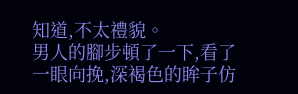知道,不太禮貌。
男人的腳步頓了一下,看了一眼向挽,深褐色的眸子仿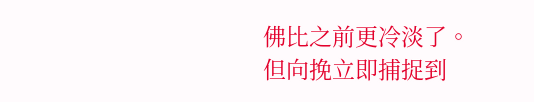佛比之前更冷淡了。
但向挽立即捕捉到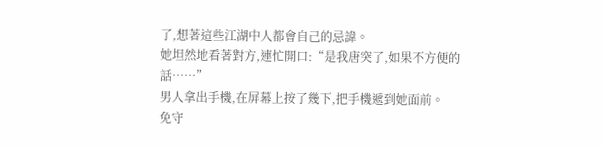了,想著這些江湖中人都會自己的忌諱。
她坦然地看著對方,連忙開口:“是我唐突了,如果不方便的話……”
男人拿出手機,在屏幕上按了幾下,把手機遞到她面前。
免守